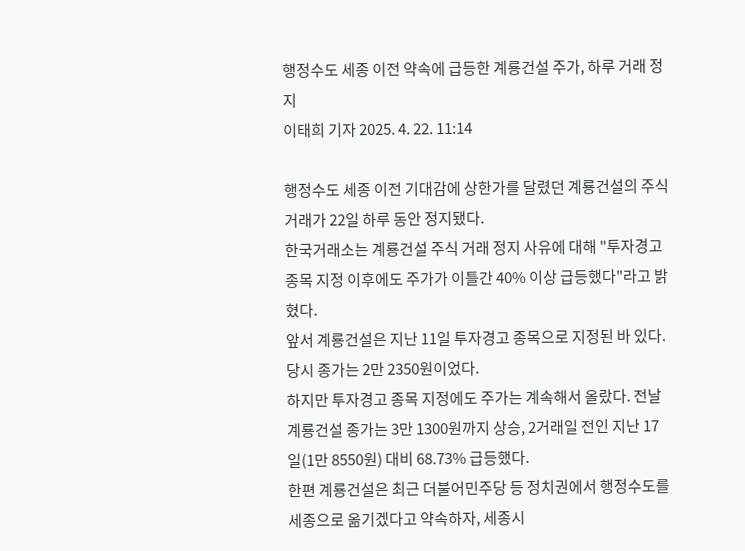행정수도 세종 이전 약속에 급등한 계룡건설 주가, 하루 거래 정지
이태희 기자 2025. 4. 22. 11:14

행정수도 세종 이전 기대감에 상한가를 달렸던 계룡건설의 주식 거래가 22일 하루 동안 정지됐다.
한국거래소는 계룡건설 주식 거래 정지 사유에 대해 "투자경고종목 지정 이후에도 주가가 이틀간 40% 이상 급등했다"라고 밝혔다.
앞서 계룡건설은 지난 11일 투자경고 종목으로 지정된 바 있다. 당시 종가는 2만 2350원이었다.
하지만 투자경고 종목 지정에도 주가는 계속해서 올랐다. 전날 계룡건설 종가는 3만 1300원까지 상승, 2거래일 전인 지난 17일(1만 8550원) 대비 68.73% 급등했다.
한편 계룡건설은 최근 더불어민주당 등 정치권에서 행정수도를 세종으로 옮기겠다고 약속하자, 세종시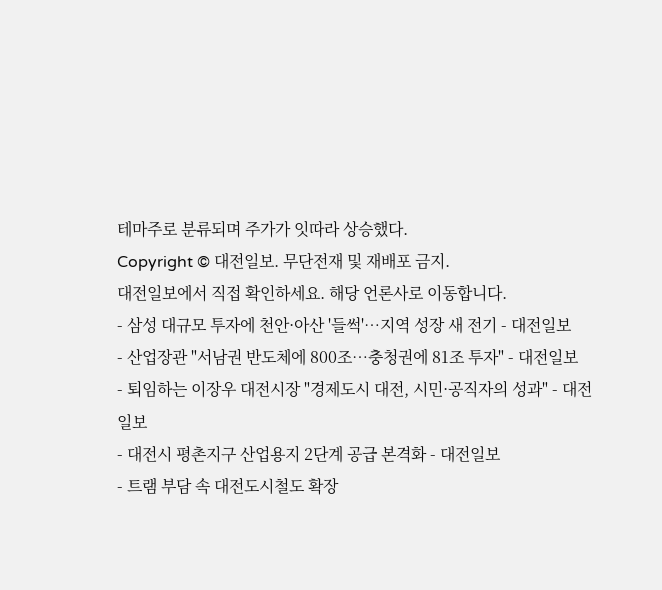테마주로 분류되며 주가가 잇따라 상승했다.
Copyright © 대전일보. 무단전재 및 재배포 금지.
대전일보에서 직접 확인하세요. 해당 언론사로 이동합니다.
- 삼성 대규모 투자에 천안·아산 '들썩'…지역 성장 새 전기 - 대전일보
- 산업장관 "서남권 반도체에 800조…충청권에 81조 투자" - 대전일보
- 퇴임하는 이장우 대전시장 "경제도시 대전, 시민·공직자의 성과" - 대전일보
- 대전시 평촌지구 산업용지 2단계 공급 본격화 - 대전일보
- 트램 부담 속 대전도시철도 확장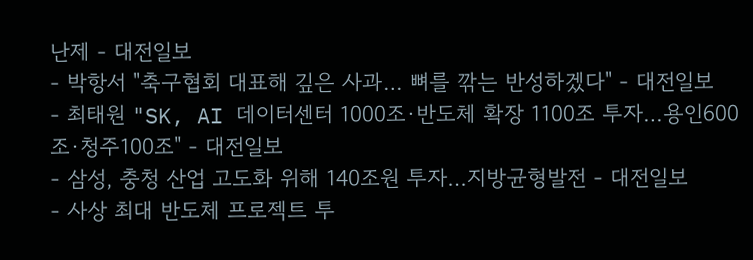난제 - 대전일보
- 박항서 "축구협회 대표해 깊은 사과… 뼈를 깎는 반성하겠다" - 대전일보
- 최태원 "SK, AI 데이터센터 1000조·반도체 확장 1100조 투자…용인600조·청주100조" - 대전일보
- 삼성, 충청 산업 고도화 위해 140조원 투자…지방균형발전 - 대전일보
- 사상 최대 반도체 프로젝트 투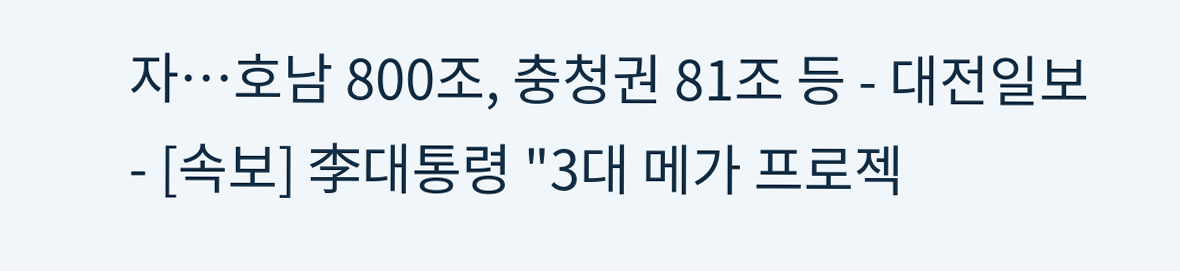자…호남 800조, 충청권 81조 등 - 대전일보
- [속보] 李대통령 "3대 메가 프로젝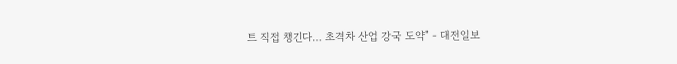트 직접 챙긴다… 초격차 산업 강국 도약" - 대전일보